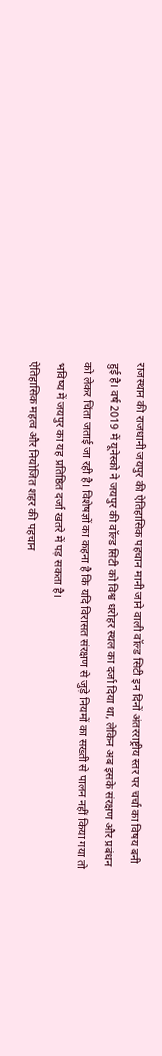राजस्थान की राजधानी जयपुर की ऐतिहासिक पहचान मानी जाने वाली वॉल्ड सिटी इन दिनों अंतरराष्ट्रीय स्तर पर चर्चा का विषय बनी हुई है। वर्ष 2019 में यूनेस्को ने जयपुर की वॉल्ड सिटी को विश्व धरोहर स्थल का दर्जा दिया था, लेकिन अब इसके संरक्षण और प्रबंधन को लेकर चिंता जताई जा रही है। विशेषज्ञों का कहना है कि यदि विरासत संरक्षण से जुड़े नियमों का सख्ती से पालन नहीं किया गया तो भविष्य में जयपुर का यह प्रतिष्ठित दर्जा खतरे में पड़ सकता है।
ऐतिहासिक महत्व और नियोजित शहर की पहचान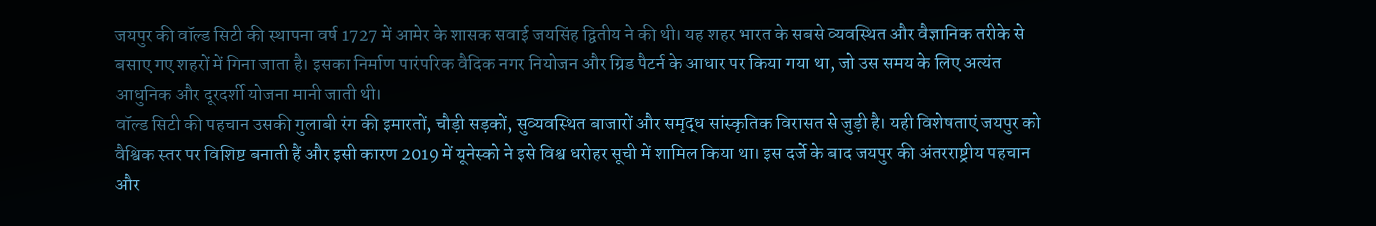जयपुर की वॉल्ड सिटी की स्थापना वर्ष 1727 में आमेर के शासक सवाई जयसिंह द्वितीय ने की थी। यह शहर भारत के सबसे व्यवस्थित और वैज्ञानिक तरीके से बसाए गए शहरों में गिना जाता है। इसका निर्माण पारंपरिक वैदिक नगर नियोजन और ग्रिड पैटर्न के आधार पर किया गया था, जो उस समय के लिए अत्यंत आधुनिक और दूरदर्शी योजना मानी जाती थी।
वॉल्ड सिटी की पहचान उसकी गुलाबी रंग की इमारतों, चौड़ी सड़कों, सुव्यवस्थित बाजारों और समृद्ध सांस्कृतिक विरासत से जुड़ी है। यही विशेषताएं जयपुर को वैश्विक स्तर पर विशिष्ट बनाती हैं और इसी कारण 2019 में यूनेस्को ने इसे विश्व धरोहर सूची में शामिल किया था। इस दर्जे के बाद जयपुर की अंतरराष्ट्रीय पहचान और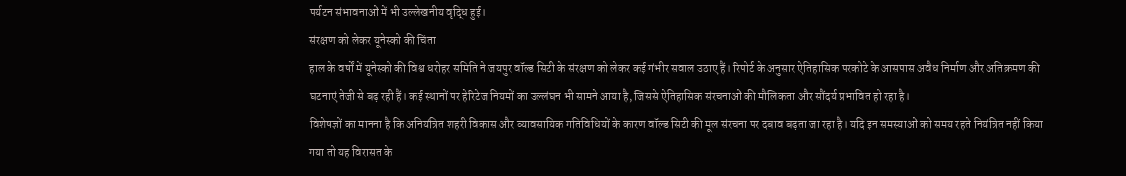पर्यटन संभावनाओं में भी उल्लेखनीय वृद्धि हुई।
संरक्षण को लेकर यूनेस्को की चिंता
हाल के वर्षों में यूनेस्को की विश्व धरोहर समिति ने जयपुर वॉल्ड सिटी के संरक्षण को लेकर कई गंभीर सवाल उठाए हैं। रिपोर्ट के अनुसार ऐतिहासिक परकोटे के आसपास अवैध निर्माण और अतिक्रमण की घटनाएं तेजी से बढ़ रही हैं। कई स्थानों पर हेरिटेज नियमों का उल्लंघन भी सामने आया है, जिससे ऐतिहासिक संरचनाओं की मौलिकता और सौंदर्य प्रभावित हो रहा है।
विशेषज्ञों का मानना है कि अनियंत्रित शहरी विकास और व्यावसायिक गतिविधियों के कारण वॉल्ड सिटी की मूल संरचना पर दबाव बढ़ता जा रहा है। यदि इन समस्याओं को समय रहते नियंत्रित नहीं किया गया तो यह विरासत के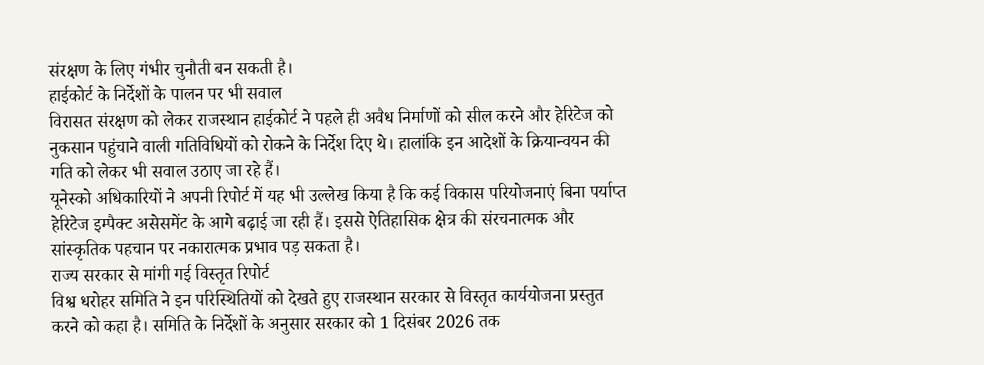संरक्षण के लिए गंभीर चुनौती बन सकती है।
हाईकोर्ट के निर्देशों के पालन पर भी सवाल
विरासत संरक्षण को लेकर राजस्थान हाईकोर्ट ने पहले ही अवैध निर्माणों को सील करने और हेरिटेज को नुकसान पहुंचाने वाली गतिविधियों को रोकने के निर्देश दिए थे। हालांकि इन आदेशों के क्रियान्वयन की गति को लेकर भी सवाल उठाए जा रहे हैं।
यूनेस्को अधिकारियों ने अपनी रिपोर्ट में यह भी उल्लेख किया है कि कई विकास परियोजनाएं बिना पर्याप्त हेरिटेज इम्पैक्ट असेसमेंट के आगे बढ़ाई जा रही हैं। इससे ऐतिहासिक क्षेत्र की संरचनात्मक और सांस्कृतिक पहचान पर नकारात्मक प्रभाव पड़ सकता है।
राज्य सरकार से मांगी गई विस्तृत रिपोर्ट
विश्व धरोहर समिति ने इन परिस्थितियों को देखते हुए राजस्थान सरकार से विस्तृत कार्ययोजना प्रस्तुत करने को कहा है। समिति के निर्देशों के अनुसार सरकार को 1 दिसंबर 2026 तक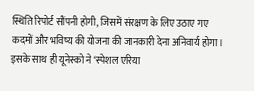स्थिति रिपोर्ट सौंपनी होगी, जिसमें संरक्षण के लिए उठाए गए कदमों और भविष्य की योजना की जानकारी देना अनिवार्य होगा।
इसके साथ ही यूनेस्को ने ‘स्पेशल एरिया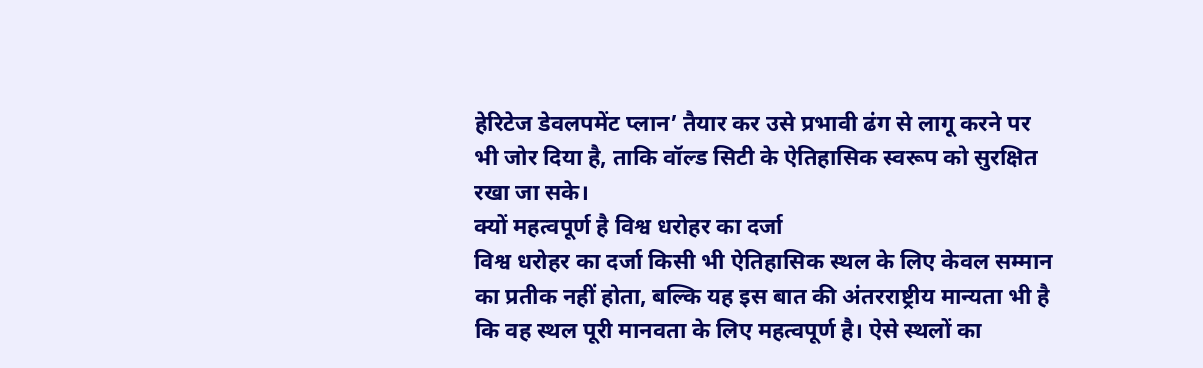हेरिटेज डेवलपमेंट प्लान’ तैयार कर उसे प्रभावी ढंग से लागू करने पर भी जोर दिया है, ताकि वॉल्ड सिटी के ऐतिहासिक स्वरूप को सुरक्षित रखा जा सके।
क्यों महत्वपूर्ण है विश्व धरोहर का दर्जा
विश्व धरोहर का दर्जा किसी भी ऐतिहासिक स्थल के लिए केवल सम्मान का प्रतीक नहीं होता, बल्कि यह इस बात की अंतरराष्ट्रीय मान्यता भी है कि वह स्थल पूरी मानवता के लिए महत्वपूर्ण है। ऐसे स्थलों का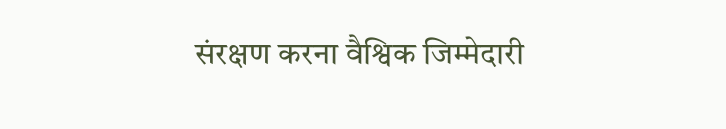संरक्षण करना वैश्विक जिम्मेदारी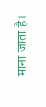माना जाता है।